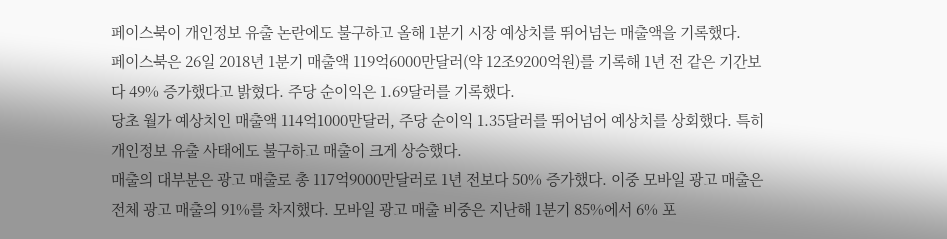페이스북이 개인정보 유출 논란에도 불구하고 올해 1분기 시장 예상치를 뛰어넘는 매출액을 기록했다.
페이스북은 26일 2018년 1분기 매출액 119억6000만달러(약 12조9200억원)를 기록해 1년 전 같은 기간보다 49% 증가했다고 밝혔다. 주당 순이익은 1.69달러를 기록했다.
당초 월가 예상치인 매출액 114억1000만달러, 주당 순이익 1.35달러를 뛰어넘어 예상치를 상회했다. 특히 개인정보 유출 사태에도 불구하고 매출이 크게 상승했다.
매출의 대부분은 광고 매출로 총 117억9000만달러로 1년 전보다 50% 증가했다. 이중 모바일 광고 매출은 전체 광고 매출의 91%를 차지했다. 모바일 광고 매출 비중은 지난해 1분기 85%에서 6% 포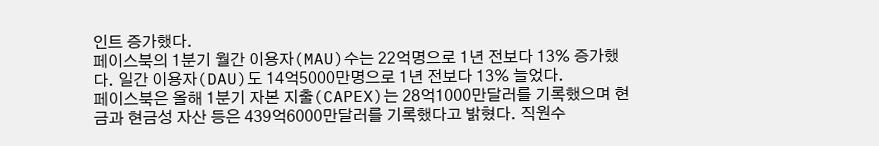인트 증가했다.
페이스북의 1분기 월간 이용자(MAU)수는 22억명으로 1년 전보다 13% 증가했다. 일간 이용자(DAU)도 14억5000만명으로 1년 전보다 13% 늘었다.
페이스북은 올해 1분기 자본 지출(CAPEX)는 28억1000만달러를 기록했으며 현금과 현금성 자산 등은 439억6000만달러를 기록했다고 밝혔다. 직원수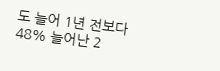도 늘어 1년 전보다 48% 늘어난 2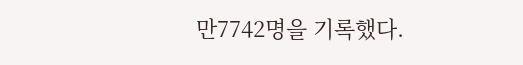만7742명을 기록했다.